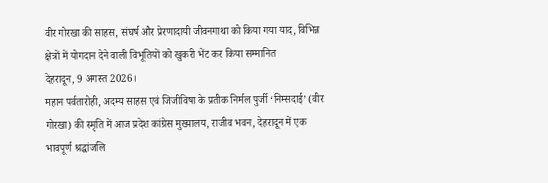वीर गोरखा की साहस, संघर्ष और प्रेरणादायी जीवनगाथा को किया गया याद, विभिन्न क्षेत्रों में योगदान देने वाली विभूतियों को खुकरी भेंट कर किया सम्मानित
देहरादून, 9 अगस्त 2026।
महान पर्वतारोही, अदम्य साहस एवं जिजीविषा के प्रतीक निर्मल पुर्जी ‘निम्सदाई’ (वीर गोरखा) की स्मृति में आज प्रदेश कांग्रेस मुख्यालय, राजीव भवन, देहरादून में एक भावपूर्ण श्रद्धांजलि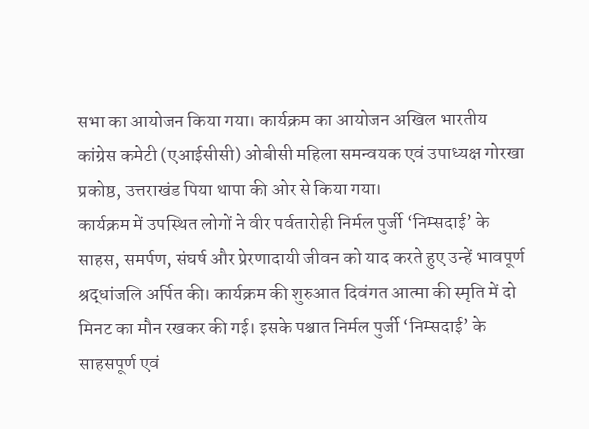सभा का आयोजन किया गया। कार्यक्रम का आयोजन अखिल भारतीय कांग्रेस कमेटी (एआईसीसी) ओबीसी महिला समन्वयक एवं उपाध्यक्ष गोरखा प्रकोष्ठ, उत्तराखंड पिया थापा की ओर से किया गया।
कार्यक्रम में उपस्थित लोगों ने वीर पर्वतारोही निर्मल पुर्जी ‘निम्सदाई’ के साहस, समर्पण, संघर्ष और प्रेरणादायी जीवन को याद करते हुए उन्हें भावपूर्ण श्रद्धांजलि अर्पित की। कार्यक्रम की शुरुआत दिवंगत आत्मा की स्मृति में दो मिनट का मौन रखकर की गई। इसके पश्चात निर्मल पुर्जी ‘निम्सदाई’ के साहसपूर्ण एवं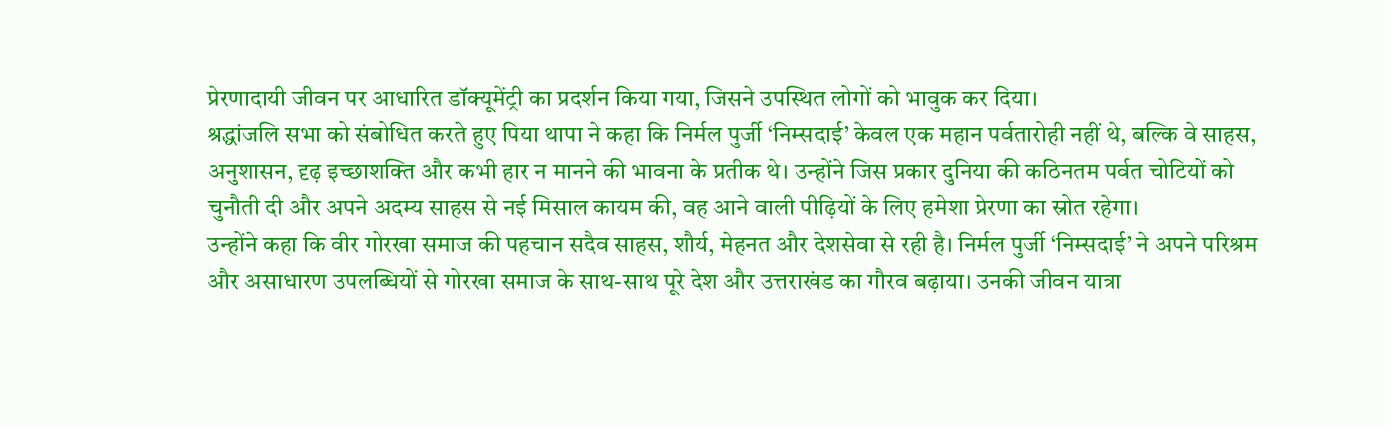प्रेरणादायी जीवन पर आधारित डॉक्यूमेंट्री का प्रदर्शन किया गया, जिसने उपस्थित लोगों को भावुक कर दिया।
श्रद्धांजलि सभा को संबोधित करते हुए पिया थापा ने कहा कि निर्मल पुर्जी ‘निम्सदाई’ केवल एक महान पर्वतारोही नहीं थे, बल्कि वे साहस, अनुशासन, दृढ़ इच्छाशक्ति और कभी हार न मानने की भावना के प्रतीक थे। उन्होंने जिस प्रकार दुनिया की कठिनतम पर्वत चोटियों को चुनौती दी और अपने अदम्य साहस से नई मिसाल कायम की, वह आने वाली पीढ़ियों के लिए हमेशा प्रेरणा का स्रोत रहेगा।
उन्होंने कहा कि वीर गोरखा समाज की पहचान सदैव साहस, शौर्य, मेहनत और देशसेवा से रही है। निर्मल पुर्जी ‘निम्सदाई’ ने अपने परिश्रम और असाधारण उपलब्धियों से गोरखा समाज के साथ-साथ पूरे देश और उत्तराखंड का गौरव बढ़ाया। उनकी जीवन यात्रा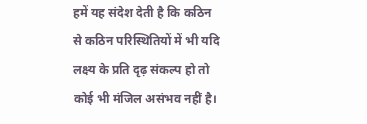हमें यह संदेश देती है कि कठिन से कठिन परिस्थितियों में भी यदि लक्ष्य के प्रति दृढ़ संकल्प हो तो कोई भी मंजिल असंभव नहीं है।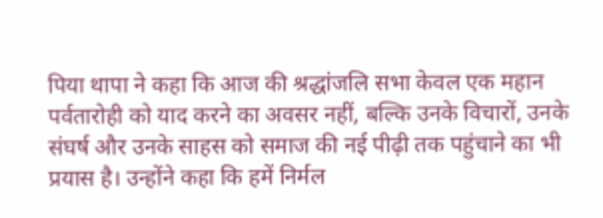पिया थापा ने कहा कि आज की श्रद्धांजलि सभा केवल एक महान पर्वतारोही को याद करने का अवसर नहीं, बल्कि उनके विचारों, उनके संघर्ष और उनके साहस को समाज की नई पीढ़ी तक पहुंचाने का भी प्रयास है। उन्होंने कहा कि हमें निर्मल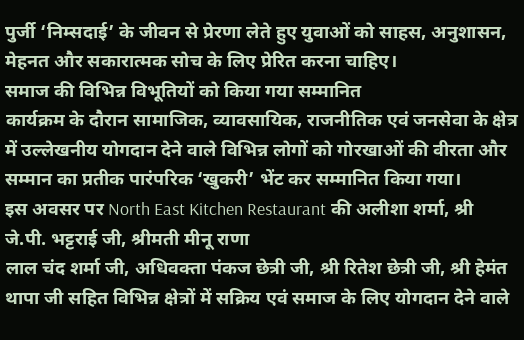पुर्जी ‘निम्सदाई’ के जीवन से प्रेरणा लेते हुए युवाओं को साहस, अनुशासन, मेहनत और सकारात्मक सोच के लिए प्रेरित करना चाहिए।
समाज की विभिन्न विभूतियों को किया गया सम्मानित
कार्यक्रम के दौरान सामाजिक, व्यावसायिक, राजनीतिक एवं जनसेवा के क्षेत्र में उल्लेखनीय योगदान देने वाले विभिन्न लोगों को गोरखाओं की वीरता और सम्मान का प्रतीक पारंपरिक ‘खुकरी’ भेंट कर सम्मानित किया गया।
इस अवसर पर North East Kitchen Restaurant की अलीशा शर्मा, श्री जे.पी. भट्टराई जी, श्रीमती मीनू राणा
लाल चंद शर्मा जी, अधिवक्ता पंकज छेत्री जी, श्री रितेश छेत्री जी, श्री हेमंत थापा जी सहित विभिन्न क्षेत्रों में सक्रिय एवं समाज के लिए योगदान देने वाले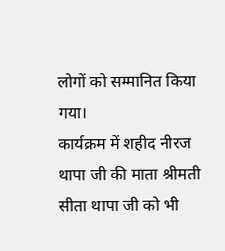लोगों को सम्मानित किया गया।
कार्यक्रम में शहीद नीरज थापा जी की माता श्रीमती सीता थापा जी को भी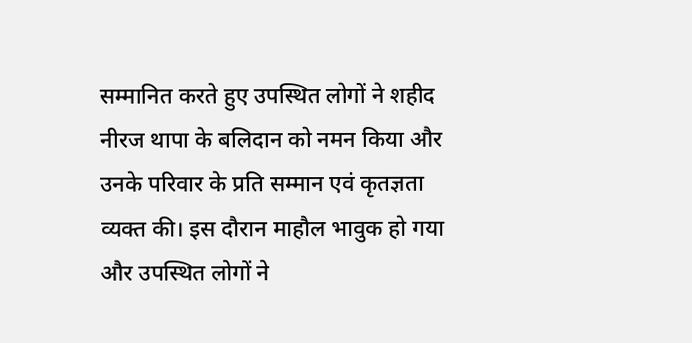सम्मानित करते हुए उपस्थित लोगों ने शहीद नीरज थापा के बलिदान को नमन किया और उनके परिवार के प्रति सम्मान एवं कृतज्ञता व्यक्त की। इस दौरान माहौल भावुक हो गया और उपस्थित लोगों ने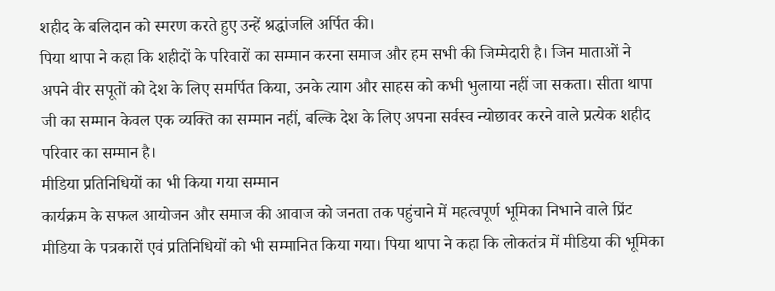शहीद के बलिदान को स्मरण करते हुए उन्हें श्रद्धांजलि अर्पित की।
पिया थापा ने कहा कि शहीदों के परिवारों का सम्मान करना समाज और हम सभी की जिम्मेदारी है। जिन माताओं ने अपने वीर सपूतों को देश के लिए समर्पित किया, उनके त्याग और साहस को कभी भुलाया नहीं जा सकता। सीता थापा जी का सम्मान केवल एक व्यक्ति का सम्मान नहीं, बल्कि देश के लिए अपना सर्वस्व न्योछावर करने वाले प्रत्येक शहीद परिवार का सम्मान है।
मीडिया प्रतिनिधियों का भी किया गया सम्मान
कार्यक्रम के सफल आयोजन और समाज की आवाज को जनता तक पहुंचाने में महत्वपूर्ण भूमिका निभाने वाले प्रिंट मीडिया के पत्रकारों एवं प्रतिनिधियों को भी सम्मानित किया गया। पिया थापा ने कहा कि लोकतंत्र में मीडिया की भूमिका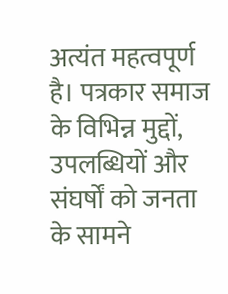अत्यंत महत्वपूर्ण है। पत्रकार समाज के विभिन्न मुद्दों, उपलब्धियों और संघर्षों को जनता के सामने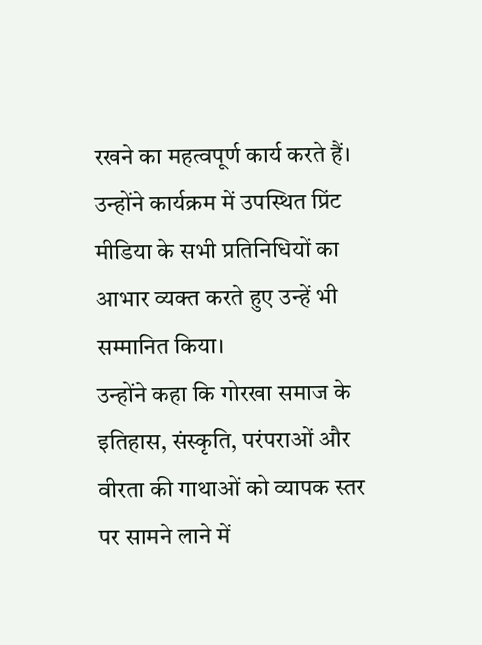रखने का महत्वपूर्ण कार्य करते हैं। उन्होंने कार्यक्रम में उपस्थित प्रिंट मीडिया के सभी प्रतिनिधियों का आभार व्यक्त करते हुए उन्हें भी सम्मानित किया।
उन्होंने कहा कि गोरखा समाज के इतिहास, संस्कृति, परंपराओं और वीरता की गाथाओं को व्यापक स्तर पर सामने लाने में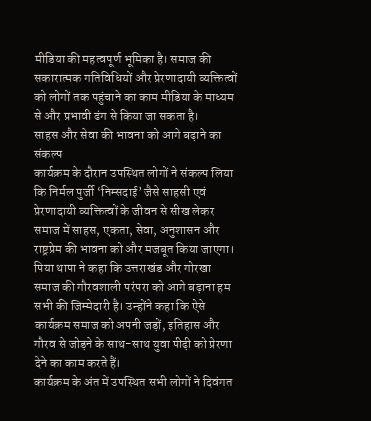मीडिया की महत्वपूर्ण भूमिका है। समाज की सकारात्मक गतिविधियों और प्रेरणादायी व्यक्तित्वों को लोगों तक पहुंचाने का काम मीडिया के माध्यम से और प्रभावी ढंग से किया जा सकता है।
साहस और सेवा की भावना को आगे बढ़ाने का संकल्प
कार्यक्रम के दौरान उपस्थित लोगों ने संकल्प लिया कि निर्मल पुर्जी ‘निम्सदाई’ जैसे साहसी एवं प्रेरणादायी व्यक्तित्वों के जीवन से सीख लेकर समाज में साहस, एकता, सेवा, अनुशासन और राष्ट्रप्रेम की भावना को और मजबूत किया जाएगा।
पिया थापा ने कहा कि उत्तराखंड और गोरखा समाज की गौरवशाली परंपरा को आगे बढ़ाना हम सभी की जिम्मेदारी है। उन्होंने कहा कि ऐसे कार्यक्रम समाज को अपनी जड़ों, इतिहास और गौरव से जोड़ने के साथ-साथ युवा पीढ़ी को प्रेरणा देने का काम करते हैं।
कार्यक्रम के अंत में उपस्थित सभी लोगों ने दिवंगत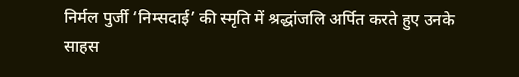निर्मल पुर्जी ‘निम्सदाई’ की स्मृति में श्रद्धांजलि अर्पित करते हुए उनके साहस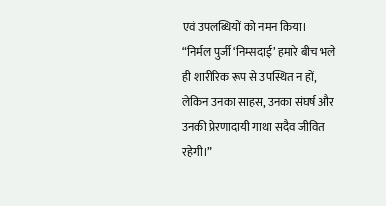एवं उपलब्धियों को नमन किया।
“निर्मल पुर्जी ‘निम्सदाई’ हमारे बीच भले ही शारीरिक रूप से उपस्थित न हों, लेकिन उनका साहस, उनका संघर्ष और उनकी प्रेरणादायी गाथा सदैव जीवित रहेगी।”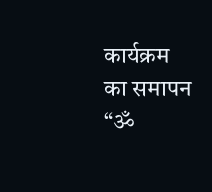कार्यक्रम का समापन “ॐ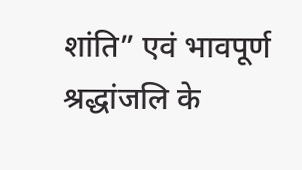शांति” एवं भावपूर्ण श्रद्धांजलि के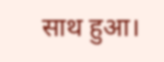साथ हुआ।